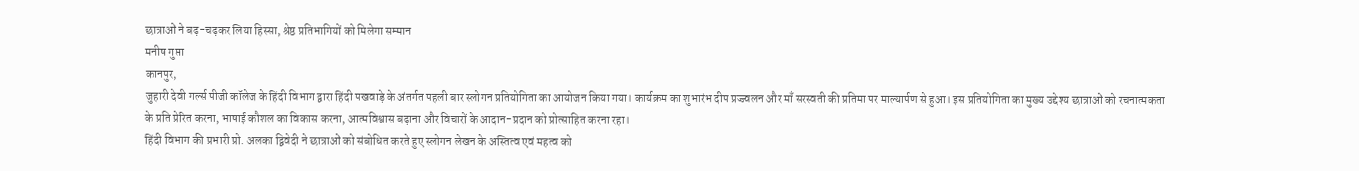छात्राओं ने बढ़-चढ़कर लिया हिस्सा, श्रेष्ठ प्रतिभागियों को मिलेगा सम्मान
मनीष गुप्ता
कानपुर,
जुहारी देवी गर्ल्स पीजी कॉलेज के हिंदी विभाग द्वारा हिंदी पखवाड़े के अंतर्गत पहली बार स्लोगन प्रतियोगिता का आयोजन किया गया। कार्यक्रम का शुभारंभ दीप प्रज्ज्वलन और माँ सरस्वती की प्रतिमा पर माल्यार्पण से हुआ। इस प्रतियोगिता का मुख्य उद्देश्य छात्राओं को रचनात्मकता के प्रति प्रेरित करना, भाषाई कौशल का विकास करना, आत्मविश्वास बढ़ाना और विचारों के आदान-प्रदान को प्रोत्साहित करना रहा।
हिंदी विभाग की प्रभारी प्रो. अलका द्विवेदी ने छात्राओं को संबोधित करते हुए स्लोगन लेखन के अस्तित्व एवं महत्व को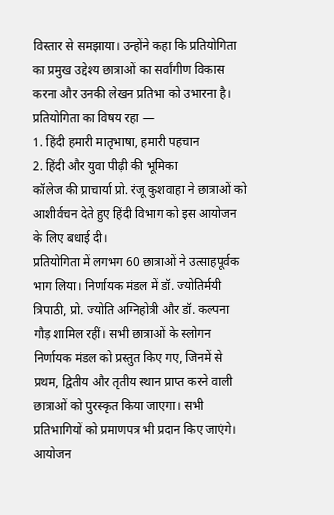विस्तार से समझाया। उन्होंने कहा कि प्रतियोगिता का प्रमुख उद्देश्य छात्राओं का सर्वांगीण विकास करना और उनकी लेखन प्रतिभा को उभारना है।
प्रतियोगिता का विषय रहा —
1. हिंदी हमारी मातृभाषा, हमारी पहचान
2. हिंदी और युवा पीढ़ी की भूमिका
कॉलेज की प्राचार्या प्रो. रंजू कुशवाहा ने छात्राओं को आशीर्वचन देते हुए हिंदी विभाग को इस आयोजन के लिए बधाई दी।
प्रतियोगिता में लगभग 60 छात्राओं ने उत्साहपूर्वक भाग लिया। निर्णायक मंडल में डॉ. ज्योतिर्मयी त्रिपाठी, प्रो. ज्योति अग्निहोत्री और डॉ. कल्पना गौड़ शामिल रहीं। सभी छात्राओं के स्लोगन निर्णायक मंडल को प्रस्तुत किए गए, जिनमें से प्रथम, द्वितीय और तृतीय स्थान प्राप्त करने वाली छात्राओं को पुरस्कृत किया जाएगा। सभी प्रतिभागियों को प्रमाणपत्र भी प्रदान किए जाएंगे।
आयोजन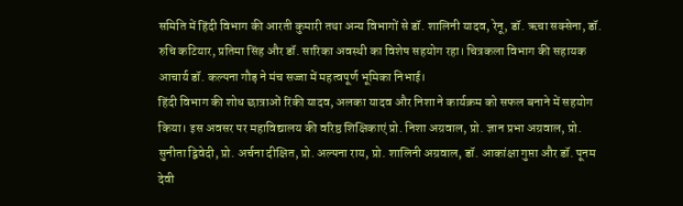समिति में हिंदी विभाग की आरती कुमारी तथा अन्य विभागों से डॉ. शालिनी यादव, रेनू, डॉ. ऋचा सक्सेना, डॉ. रुचि कटियार, प्रतिमा सिंह और डॉ. सारिका अवस्थी का विशेष सहयोग रहा। चित्रकला विभाग की सहायक आचार्य डॉ. कल्पना गौड़ ने मंच सज्जा में महत्वपूर्ण भूमिका निभाई।
हिंदी विभाग की शोध छात्राओं रिंकी यादव, अलका यादव और निशा ने कार्यक्रम को सफल बनाने में सहयोग किया। इस अवसर पर महाविद्यालय की वरिष्ठ शिक्षिकाएं प्रो. निशा अग्रवाल, प्रो. ज्ञान प्रभा अग्रवाल, प्रो. सुनीता द्विवेदी, प्रो. अर्चना दीक्षित, प्रो. अल्पना राय, प्रो. शालिनी अग्रवाल, डॉ. आकांक्षा गुप्ता और डॉ. पूनम देवी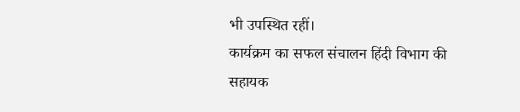भी उपस्थित रहीं।
कार्यक्रम का सफल संचालन हिंदी विभाग की सहायक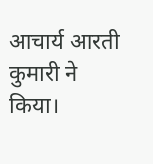आचार्य आरती कुमारी ने किया।